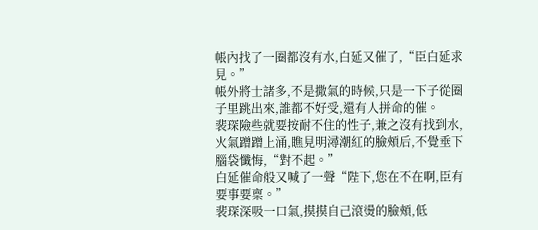帳內找了一圈都沒有水,白延又催了,“臣白延求見。”
帳外將士諸多,不是撒氣的時候,只是一下子從圈子里跳出來,誰都不好受,還有人拼命的催。
裴琛險些就要按耐不住的性子,兼之沒有找到水,火氣蹭蹭上涌,瞧見明潯潮紅的臉頰后,不覺垂下腦袋懺悔,“對不起。”
白延催命般又喊了一聲“陛下,您在不在啊,臣有要事要稟。”
裴琛深吸一口氣,摸摸自己滾燙的臉頰,低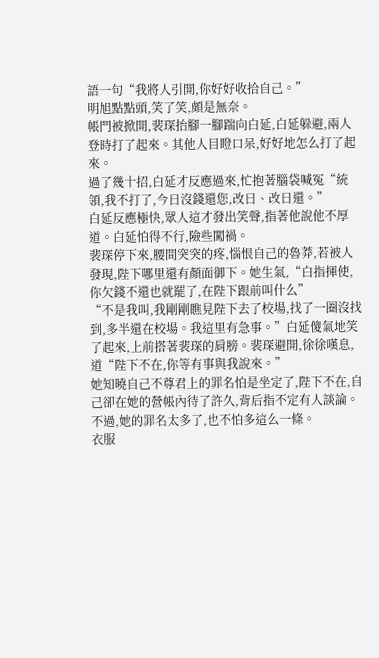語一句“我將人引開,你好好收拾自己。”
明旭點點頭,笑了笑,頗是無奈。
帳門被掀開,裴琛抬腳一腳踹向白延,白延躲避,兩人登時打了起來。其他人目瞪口呆,好好地怎么打了起來。
過了幾十招,白延才反應過來,忙抱著腦袋喊冤“統領,我不打了,今日沒錢還您,改日、改日還。”
白延反應極快,眾人這才發出笑聲,指著他說他不厚道。白延怕得不行,險些闖禍。
裴琛停下來,腰間突突的疼,惱恨自己的魯莽,若被人發現,陛下哪里還有顏面御下。她生氣,“白指揮使,你欠錢不還也就罷了,在陛下跟前叫什么”
“不是我叫,我剛剛瞧見陛下去了校場,找了一圈沒找到,多半還在校場。我這里有急事。”白延傻氣地笑了起來,上前搭著裴琛的肩膀。裴琛避開,徐徐嘆息,道“陛下不在,你等有事與我說來。”
她知曉自己不尊君上的罪名怕是坐定了,陛下不在,自己卻在她的營帳內待了許久,背后指不定有人談論。
不過,她的罪名太多了,也不怕多這么一條。
衣服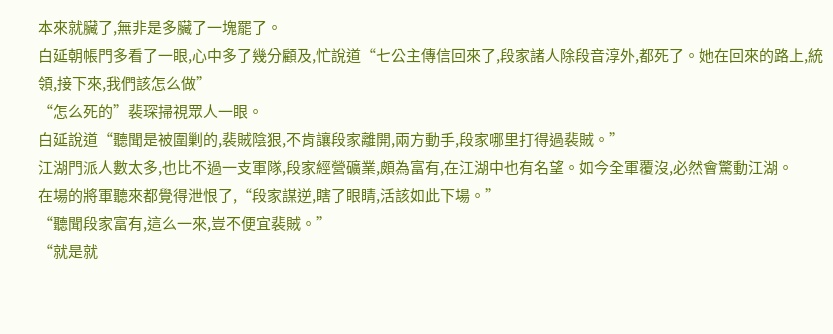本來就臟了,無非是多臟了一塊罷了。
白延朝帳門多看了一眼,心中多了幾分顧及,忙說道“七公主傳信回來了,段家諸人除段音淳外,都死了。她在回來的路上,統領,接下來,我們該怎么做”
“怎么死的”裴琛掃視眾人一眼。
白延說道“聽聞是被圍剿的,裴賊陰狠,不肯讓段家離開,兩方動手,段家哪里打得過裴賊。”
江湖門派人數太多,也比不過一支軍隊,段家經營礦業,頗為富有,在江湖中也有名望。如今全軍覆沒,必然會驚動江湖。
在場的將軍聽來都覺得泄恨了,“段家謀逆,瞎了眼睛,活該如此下場。”
“聽聞段家富有,這么一來,豈不便宜裴賊。”
“就是就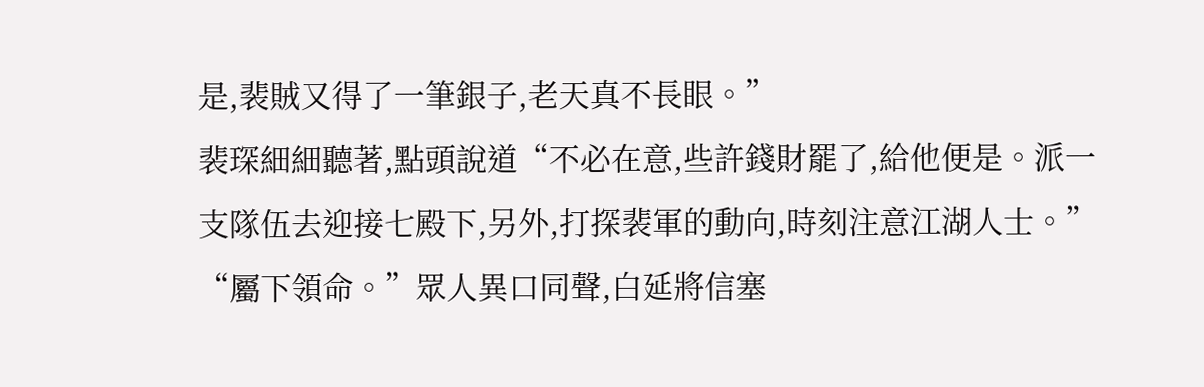是,裴賊又得了一筆銀子,老天真不長眼。”
裴琛細細聽著,點頭說道“不必在意,些許錢財罷了,給他便是。派一支隊伍去迎接七殿下,另外,打探裴軍的動向,時刻注意江湖人士。”
“屬下領命。”眾人異口同聲,白延將信塞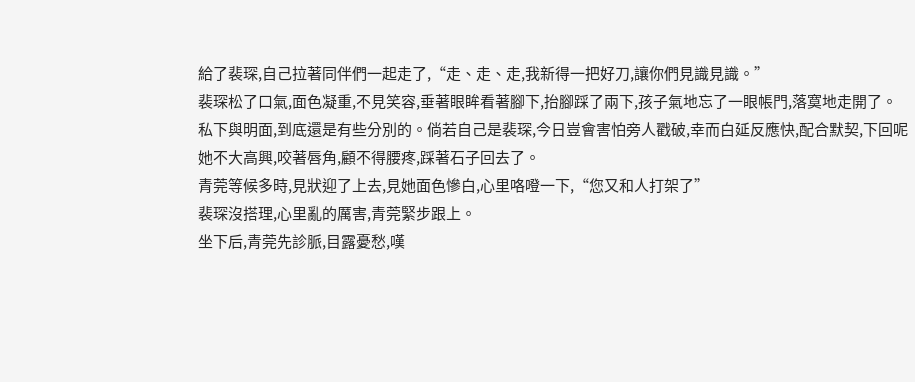給了裴琛,自己拉著同伴們一起走了,“走、走、走,我新得一把好刀,讓你們見識見識。”
裴琛松了口氣,面色凝重,不見笑容,垂著眼眸看著腳下,抬腳踩了兩下,孩子氣地忘了一眼帳門,落寞地走開了。
私下與明面,到底還是有些分別的。倘若自己是裴琛,今日豈會害怕旁人戳破,幸而白延反應快,配合默契,下回呢
她不大高興,咬著唇角,顧不得腰疼,踩著石子回去了。
青莞等候多時,見狀迎了上去,見她面色慘白,心里咯噔一下,“您又和人打架了”
裴琛沒搭理,心里亂的厲害,青莞緊步跟上。
坐下后,青莞先診脈,目露憂愁,嘆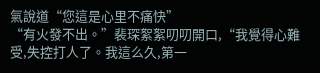氣說道“您這是心里不痛快”
“有火發不出。”裴琛絮絮叨叨開口,“我覺得心難受,失控打人了。我這么久,第一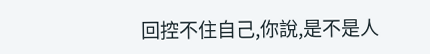回控不住自己,你說,是不是人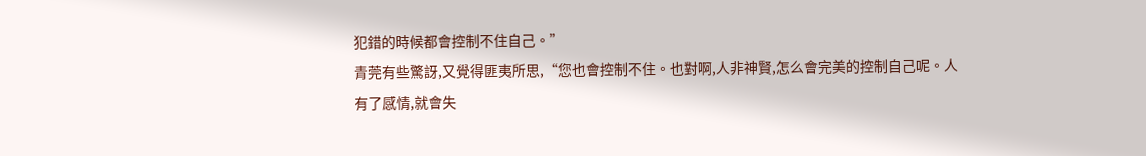犯錯的時候都會控制不住自己。”
青莞有些驚訝,又覺得匪夷所思,“您也會控制不住。也對啊,人非神賢,怎么會完美的控制自己呢。人有了感情,就會失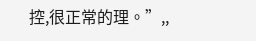控,很正常的理。”,,